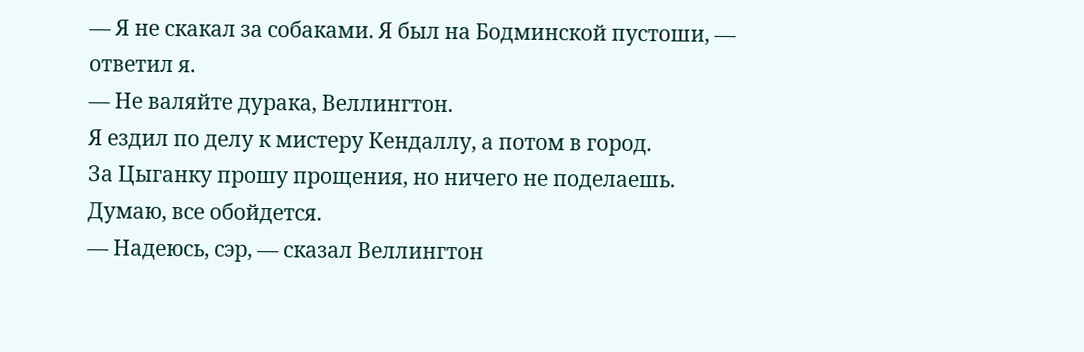— Я не скакал за собаками. Я был на Бодминской пустоши, — ответил я.
— Не валяйте дурака, Веллингтон.
Я ездил по делу к мистеру Кендаллу, а потом в город.
За Цыганку прошу прощения, но ничего не поделаешь.
Думаю, все обойдется.
— Надеюсь, сэр, — сказал Веллингтон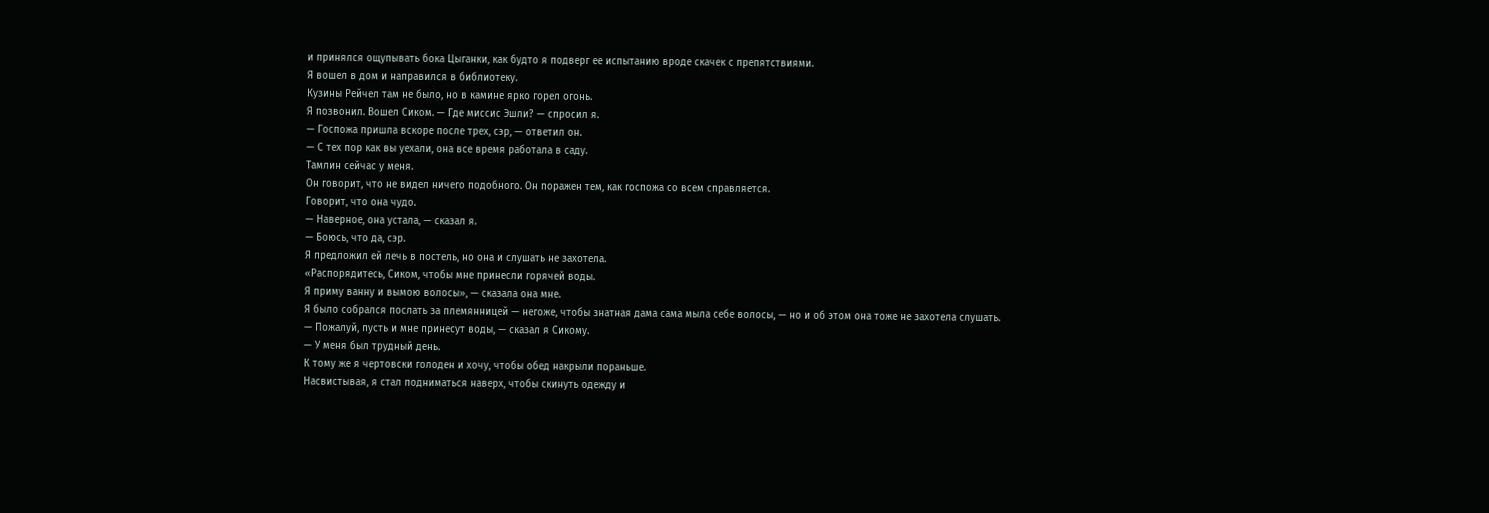и принялся ощупывать бока Цыганки, как будто я подверг ее испытанию вроде скачек с препятствиями.
Я вошел в дом и направился в библиотеку.
Кузины Рейчел там не было, но в камине ярко горел огонь.
Я позвонил. Вошел Сиком. — Где миссис Эшли? — спросил я.
— Госпожа пришла вскоре после трех, сэр, — ответил он.
— С тех пор как вы уехали, она все время работала в саду.
Тамлин сейчас у меня.
Он говорит, что не видел ничего подобного. Он поражен тем, как госпожа со всем справляется.
Говорит, что она чудо.
— Наверное, она устала, — сказал я.
— Боюсь, что да, сэр.
Я предложил ей лечь в постель, но она и слушать не захотела.
«Распорядитесь, Сиком, чтобы мне принесли горячей воды.
Я приму ванну и вымою волосы», — сказала она мне.
Я было собрался послать за племянницей — негоже, чтобы знатная дама сама мыла себе волосы, — но и об этом она тоже не захотела слушать.
— Пожалуй, пусть и мне принесут воды, — сказал я Сикому.
— У меня был трудный день.
К тому же я чертовски голоден и хочу, чтобы обед накрыли пораньше.
Насвистывая, я стал подниматься наверх, чтобы скинуть одежду и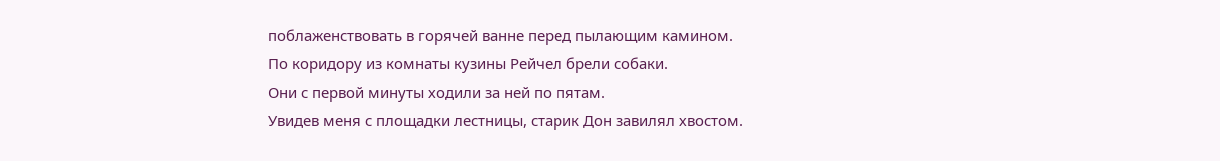поблаженствовать в горячей ванне перед пылающим камином.
По коридору из комнаты кузины Рейчел брели собаки.
Они с первой минуты ходили за ней по пятам.
Увидев меня с площадки лестницы, старик Дон завилял хвостом.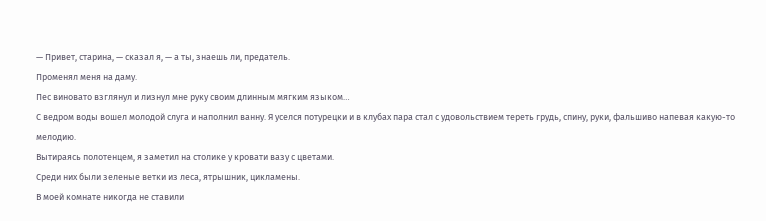— Привет, старина, — сказал я, — а ты, знаешь ли, предатель.
Променял меня на даму.
Пес виновато взглянул и лизнул мне руку своим длинным мягким языком…
С ведром воды вошел молодой слуга и наполнил ванну. Я уселся потурецки и в клубах пара стал с удовольствием тереть грудь, спину, руки, фальшиво напевая какую-то мелодию.
Вытираясь полотенцем, я заметил на столике у кровати вазу с цветами.
Среди них были зеленые ветки из леса, ятрышник, цикламены.
В моей комнате никогда не ставили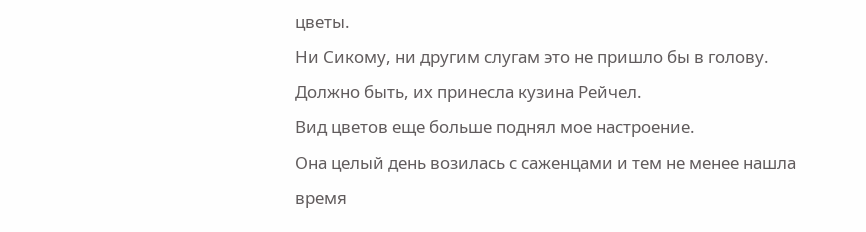цветы.
Ни Сикому, ни другим слугам это не пришло бы в голову.
Должно быть, их принесла кузина Рейчел.
Вид цветов еще больше поднял мое настроение.
Она целый день возилась с саженцами и тем не менее нашла время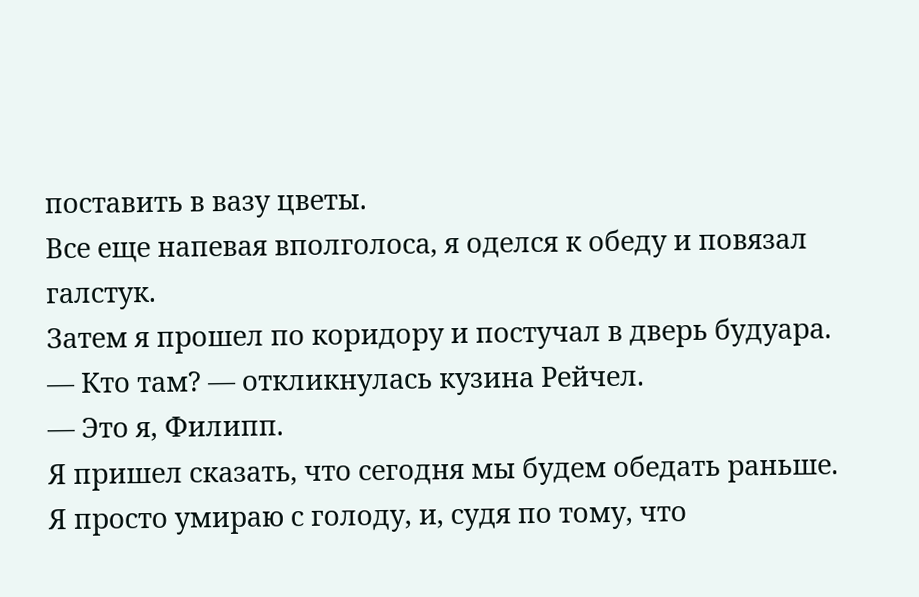поставить в вазу цветы.
Все еще напевая вполголоса, я оделся к обеду и повязал галстук.
Затем я прошел по коридору и постучал в дверь будуара.
— Кто там? — откликнулась кузина Рейчел.
— Это я, Филипп.
Я пришел сказать, что сегодня мы будем обедать раньше.
Я просто умираю с голоду, и, судя по тому, что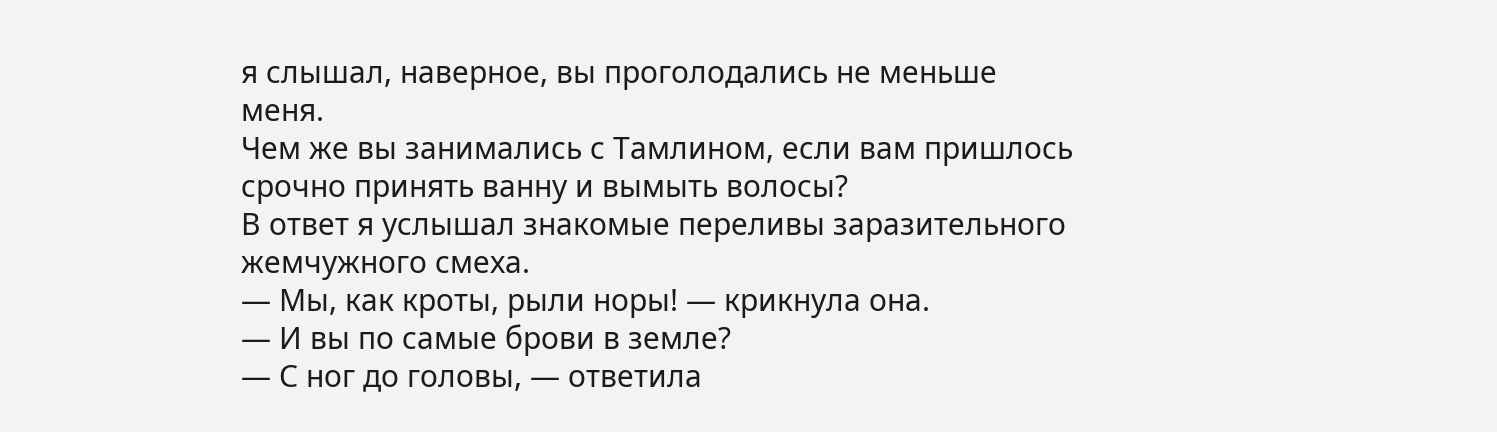я слышал, наверное, вы проголодались не меньше меня.
Чем же вы занимались с Тамлином, если вам пришлось срочно принять ванну и вымыть волосы?
В ответ я услышал знакомые переливы заразительного жемчужного смеха.
— Мы, как кроты, рыли норы! — крикнула она.
— И вы по самые брови в земле?
— С ног до головы, — ответила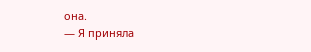она.
— Я приняла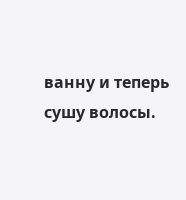ванну и теперь сушу волосы.